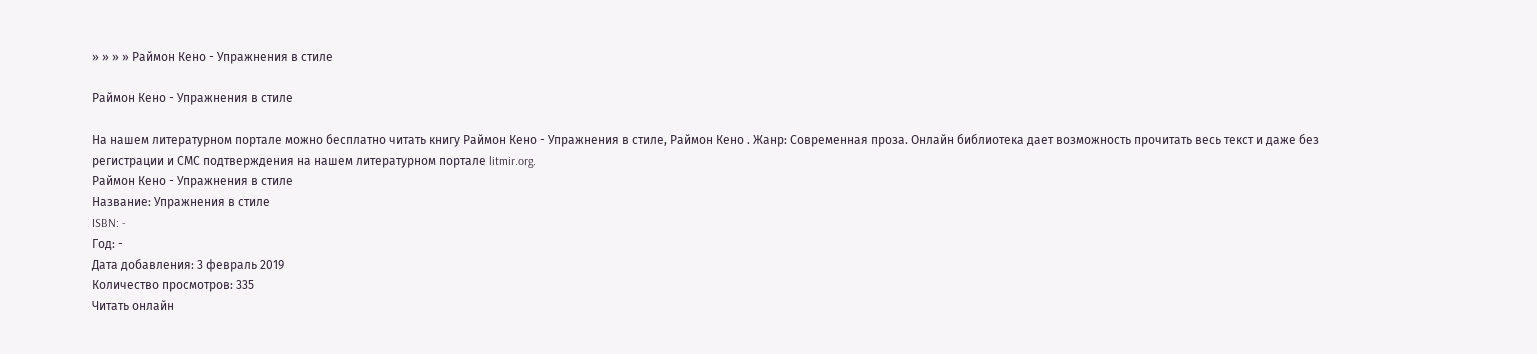» » » » Раймон Кено - Упражнения в стиле

Раймон Кено - Упражнения в стиле

На нашем литературном портале можно бесплатно читать книгу Раймон Кено - Упражнения в стиле, Раймон Кено . Жанр: Современная проза. Онлайн библиотека дает возможность прочитать весь текст и даже без регистрации и СМС подтверждения на нашем литературном портале litmir.org.
Раймон Кено - Упражнения в стиле
Название: Упражнения в стиле
ISBN: -
Год: -
Дата добавления: 3 февраль 2019
Количество просмотров: 335
Читать онлайн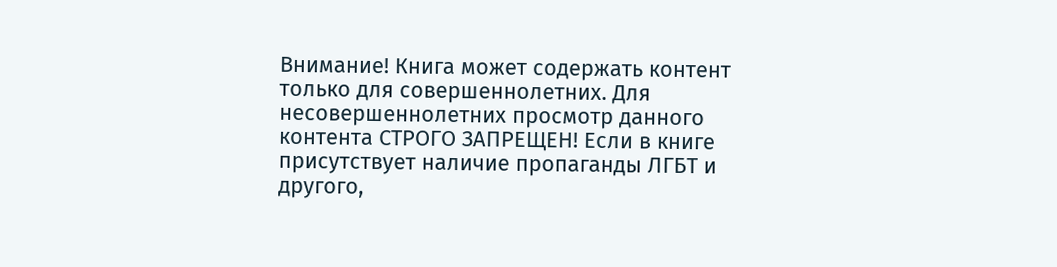Внимание! Книга может содержать контент только для совершеннолетних. Для несовершеннолетних просмотр данного контента СТРОГО ЗАПРЕЩЕН! Если в книге присутствует наличие пропаганды ЛГБТ и другого,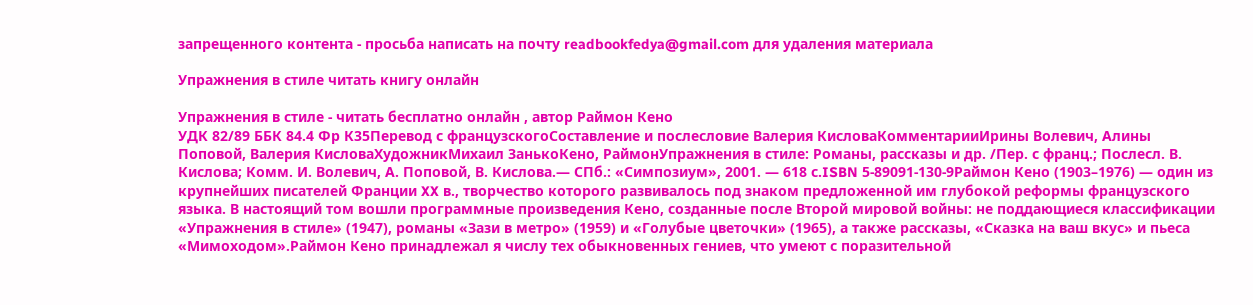запрещенного контента - просьба написать на почту readbookfedya@gmail.com для удаления материала

Упражнения в стиле читать книгу онлайн

Упражнения в стиле - читать бесплатно онлайн , автор Раймон Кено
УДК 82/89 ББК 84.4 Фр К35Перевод с французскогоСоставление и послесловие Валерия КисловаКомментарииИрины Волевич, Алины Поповой, Валерия КисловаХудожникМихаил ЗанькоКено, РаймонУпражнения в стиле: Романы, рассказы и др. /Пер. с франц.; Послесл. В. Кислова; Комм. И. Волевич, А. Поповой, В. Кислова.— СПб.: «Симпозиум», 2001. — 618 с.ISBN 5-89091-130-9Раймон Кено (1903–1976) — один из крупнейших писателей Франции XX в., творчество которого развивалось под знаком предложенной им глубокой реформы французского языка. В настоящий том вошли программные произведения Кено, созданные после Второй мировой войны: не поддающиеся классификации «Упражнения в стиле» (1947), романы «Зази в метро» (1959) и «Голубые цветочки» (1965), а также рассказы, «Сказка на ваш вкус» и пьеса «Мимоходом».Раймон Кено принадлежал я числу тех обыкновенных гениев, что умеют с поразительной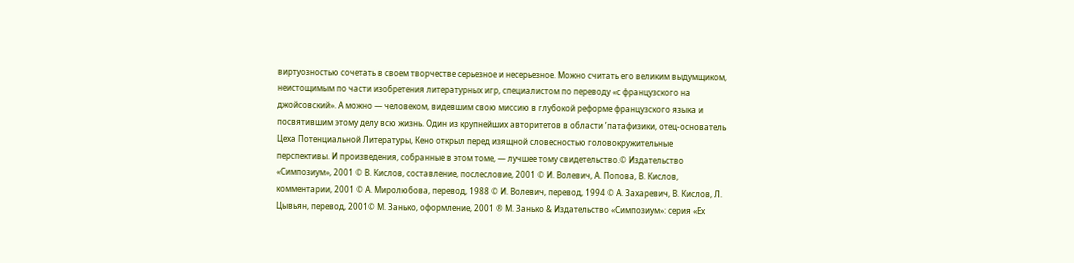виртуозностью сочетать в своем творчестве серьезное и несерьезное. Можно считать его великим выдумщиком, неистощимым по части изобретения литературных игр, специалистом по переводу «с французского на джойсовский». А можно — человеком, видевшим свою миссию в глубокой реформе французского языка и посвятившим этому делу всю жизнь. Один из крупнейших авторитетов в области ’патафизики, отец-основатель Цеха Потенциальной Литературы, Кено открыл перед изящной словесностью головокружительные перспективы. И произведения, собранные в этом томе, — лучшее тому свидетельство.© Издательство «Симпозиум», 2001 © В. Кислов, составление, послесловие, 2001 © И. Волевич, А. Попова, В. Кислов, комментарии, 2001 © А. Миролюбова, перевод, 1988 © И. Волевич, перевод, 1994 © А. Захаревич, В. Кислов, Л. Цывьян, перевод, 2001© М. Занько, оформление, 2001 ® М. Занько & Издательство «Симпозиум»: серия «Ех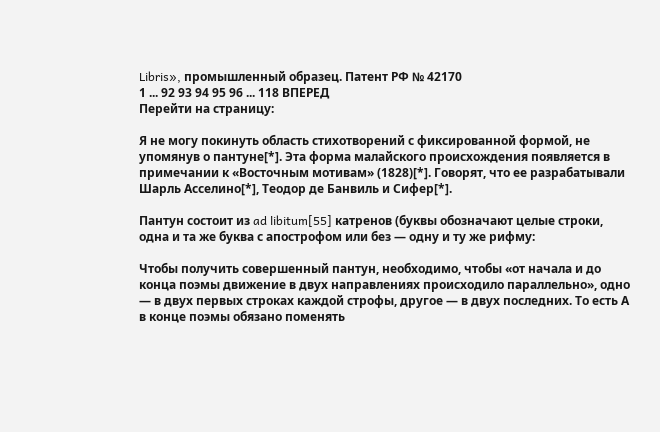Libris», промышленный образец. Патент РФ № 42170
1 ... 92 93 94 95 96 ... 118 ВПЕРЕД
Перейти на страницу:

Я не могу покинуть область стихотворений с фиксированной формой, не упомянув о пантуне[*]. Эта форма малайского происхождения появляется в примечании к «Восточным мотивам» (1828)[*]. Говорят, что ее разрабатывали Шарль Асселино[*], Теодор де Банвиль и Сифер[*].

Пантун состоит из ad libitum[55] катренов (буквы обозначают целые строки, одна и та же буква с апострофом или без — одну и ту же рифму:

Чтобы получить совершенный пантун, необходимо, чтобы «от начала и до конца поэмы движение в двух направлениях происходило параллельно», одно — в двух первых строках каждой строфы, другое — в двух последних. То есть А в конце поэмы обязано поменять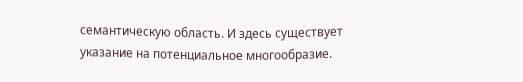семантическую область. И здесь существует указание на потенциальное многообразие.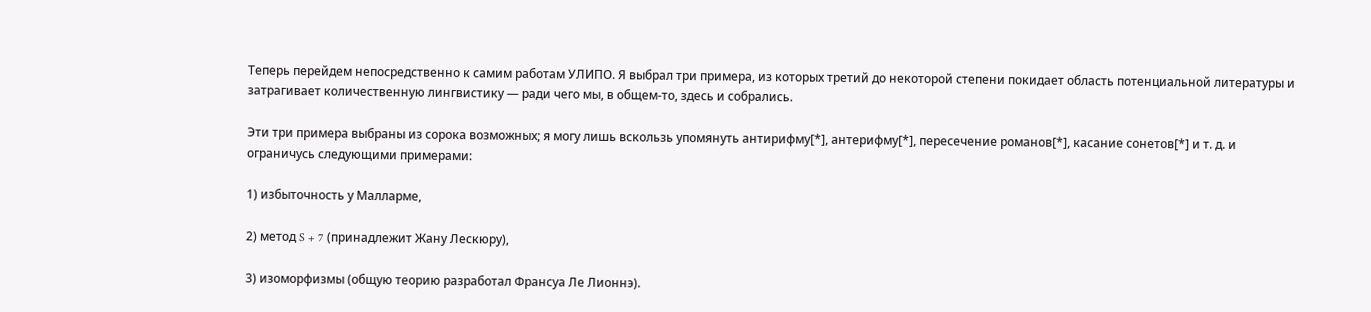Теперь перейдем непосредственно к самим работам УЛИПО. Я выбрал три примера, из которых третий до некоторой степени покидает область потенциальной литературы и затрагивает количественную лингвистику — ради чего мы, в общем-то, здесь и собрались.

Эти три примера выбраны из сорока возможных; я могу лишь вскользь упомянуть антирифму[*], антерифму[*], пересечение романов[*], касание сонетов[*] и т. д. и ограничусь следующими примерами:

1) избыточность у Малларме,

2) метод S + 7 (принадлежит Жану Лескюру),

3) изоморфизмы (общую теорию разработал Франсуа Ле Лионнэ).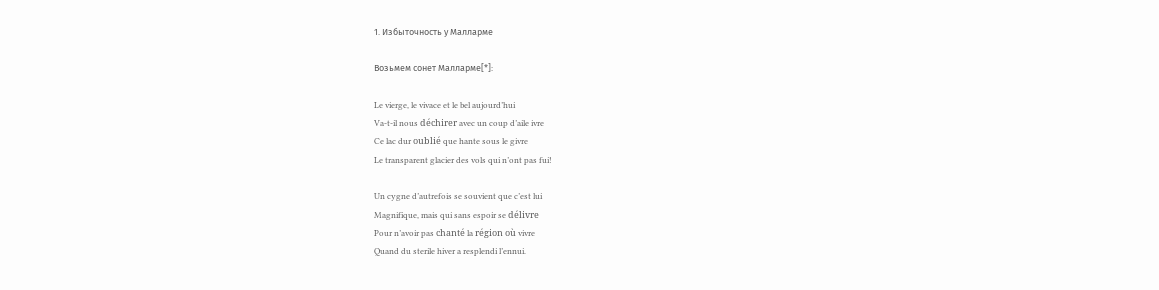1. Избыточность у Малларме

Возьмем сонет Малларме[*]:

Le vierge, le vivace et le bel aujourd’hui
Va-t-il nous déchirer avec un coup d’aile ivre
Ce lac dur oublié que hante sous le givre
Le transparent glacier des vols qui n’ont pas fui!

Un cygne d’autrefois se souvient que c’est lui
Magnifique, mais qui sans espoir se délivre
Pour n’avoir pas chanté la région où vivre
Quand du sterile hiver a resplendi l’ennui.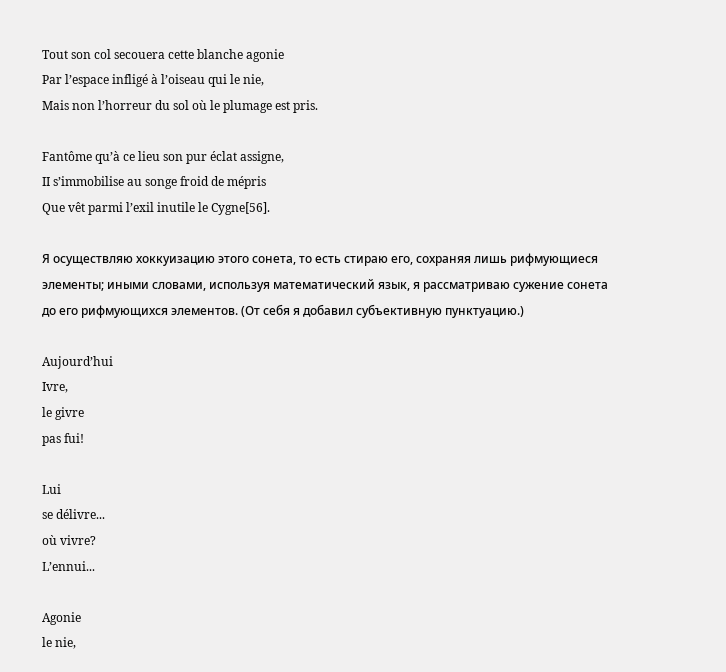Tout son col secouera cette blanche agonie
Par l’espace infligé à l’oiseau qui le nie,
Mais non l’horreur du sol où le plumage est pris.

Fantôme qu’à ce lieu son pur éclat assigne,
II s’immobilise au songe froid de mépris
Que vêt parmi l’exil inutile le Cygne[56].

Я осуществляю хоккуизацию этого сонета, то есть стираю его, сохраняя лишь рифмующиеся элементы; иными словами, используя математический язык, я рассматриваю сужение сонета до его рифмующихся элементов. (От себя я добавил субъективную пунктуацию.)

Aujourd’hui
Ivre,
le givre
pas fui!

Lui
se délivre...
où vivre?
L’ennui...

Agonie
le nie,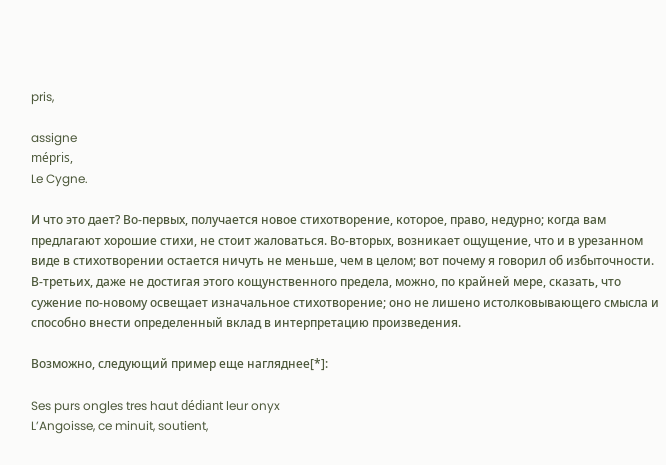pris,

assigne
mépris,
Le Cygne.

И что это дает? Во-первых, получается новое стихотворение, которое, право, недурно; когда вам предлагают хорошие стихи, не стоит жаловаться. Во-вторых, возникает ощущение, что и в урезанном виде в стихотворении остается ничуть не меньше, чем в целом; вот почему я говорил об избыточности. В-третьих, даже не достигая этого кощунственного предела, можно, по крайней мере, сказать, что сужение по-новому освещает изначальное стихотворение; оно не лишено истолковывающего смысла и способно внести определенный вклад в интерпретацию произведения.

Возможно, следующий пример еще нагляднее[*]:

Ses purs ongles tres haut dédiant leur onyx
L’Angoisse, ce minuit, soutient,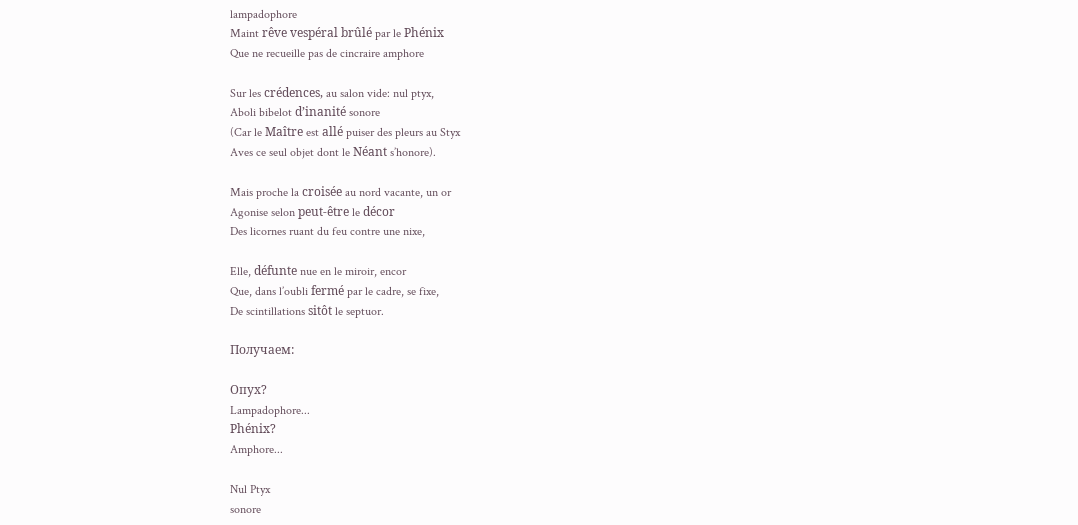lampadophore
Maint rêve vespéral brûlé par le Phénix
Que ne recueille pas de cincraire amphore

Sur les crédences, au salon vide: nul ptyx,
Aboli bibelot d’inanité sonore
(Car le Maître est allé puiser des pleurs au Styx
Aves ce seul objet dont le Néant s’honore).

Mais proche la croisée au nord vacante, un or
Agonise selon peut-être le décor
Des licornes ruant du feu contre une nixe,

Elle, défunte nue en le miroir, encor
Que, dans l’oubli fermé par le cadre, se fixe,
De scintillations sitôt le septuor.

Получаем:

Опух?
Lampadophore...
Phénix?
Amphore...

Nul Ptyx
sonore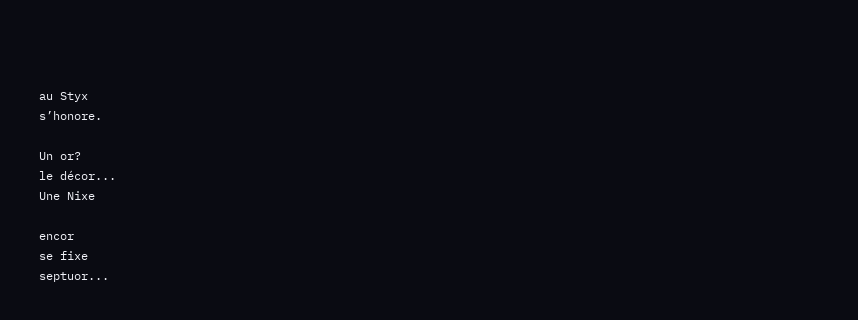au Styx
s’honore.

Un or?
le décor...
Une Nixe

encor
se fixe
septuor...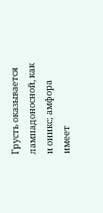Грусть оказывается лампадоносной, как и оникс; амфора имеет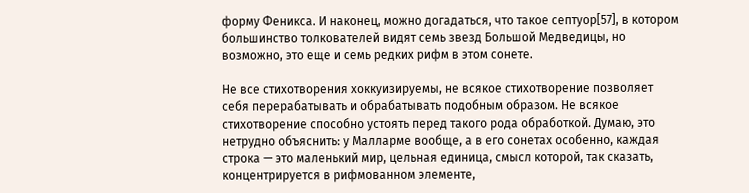форму Феникса. И наконец, можно догадаться, что такое септуор[57], в котором большинство толкователей видят семь звезд Большой Медведицы, но возможно, это еще и семь редких рифм в этом сонете.

Не все стихотворения хоккуизируемы, не всякое стихотворение позволяет себя перерабатывать и обрабатывать подобным образом. Не всякое стихотворение способно устоять перед такого рода обработкой. Думаю, это нетрудно объяснить: у Малларме вообще, а в его сонетах особенно, каждая строка — это маленький мир, цельная единица, смысл которой, так сказать, концентрируется в рифмованном элементе,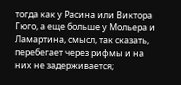тогда как у Расина или Виктора Гюго, а еще больше у Мольера и Ламартина, смысл, так сказать, перебегает через рифмы и на них не задерживается;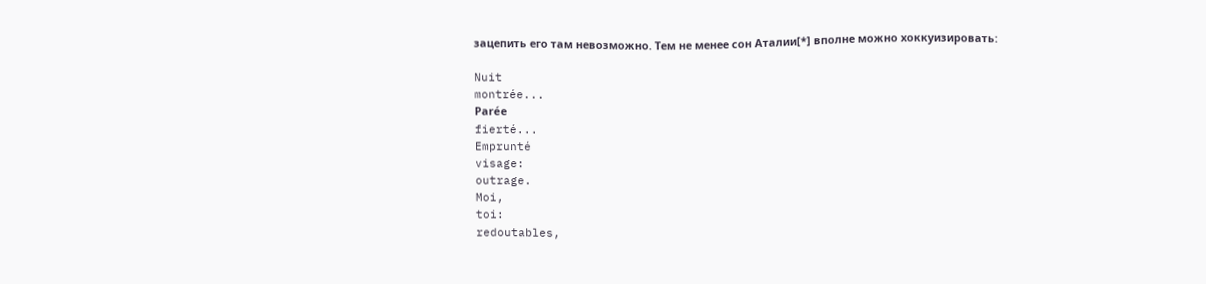зацепить его там невозможно. Тем не менее сон Аталии[*] вполне можно хоккуизировать:

Nuit
montrée...
Раréе
fierté...
Emprunté
visage:
outrage.
Moi,
toi:
redoutables,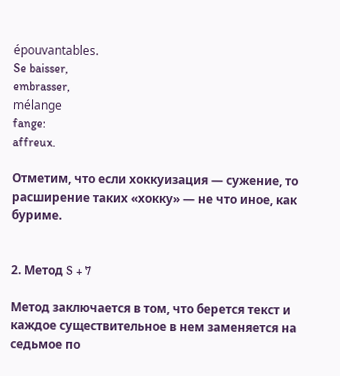épouvantables.
Se baisser,
embrasser,
mélange
fange:
affreux.

Отметим, что если хоккуизация — сужение, то расширение таких «хокку» — не что иное, как буриме.


2. Метод S + 7

Метод заключается в том, что берется текст и каждое существительное в нем заменяется на седьмое по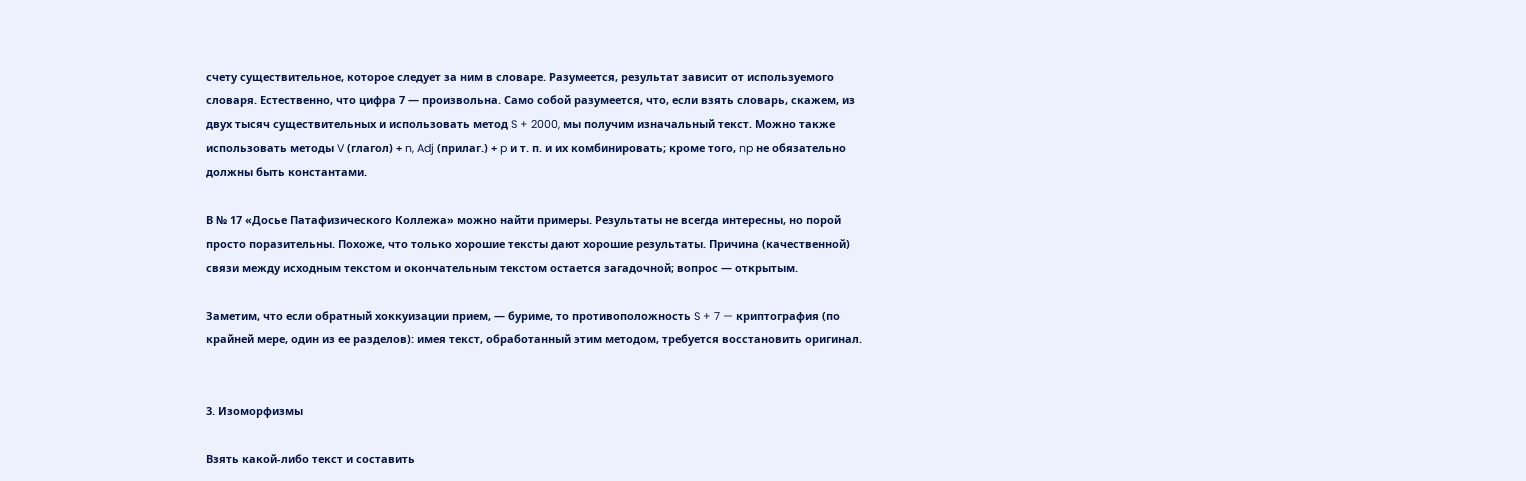счету существительное, которое следует за ним в словаре. Разумеется, результат зависит от используемого словаря. Естественно, что цифра 7 — произвольна. Само собой разумеется, что, если взять словарь, скажем, из двух тысяч существительных и использовать метод S + 2000, мы получим изначальный текст. Можно также использовать методы V (глагол) + n, Adj (прилаг.) + p и т. п. и их комбинировать; кроме того, np не обязательно должны быть константами.

В № 17 «Досье Патафизического Коллежа» можно найти примеры. Результаты не всегда интересны, но порой просто поразительны. Похоже, что только хорошие тексты дают хорошие результаты. Причина (качественной) связи между исходным текстом и окончательным текстом остается загадочной; вопрос — открытым.

Заметим, что если обратный хоккуизации прием, — буриме, то противоположность S + 7 — криптография (по крайней мере, один из ее разделов): имея текст, обработанный этим методом, требуется восстановить оригинал.


3. Изоморфизмы

Взять какой-либо текст и составить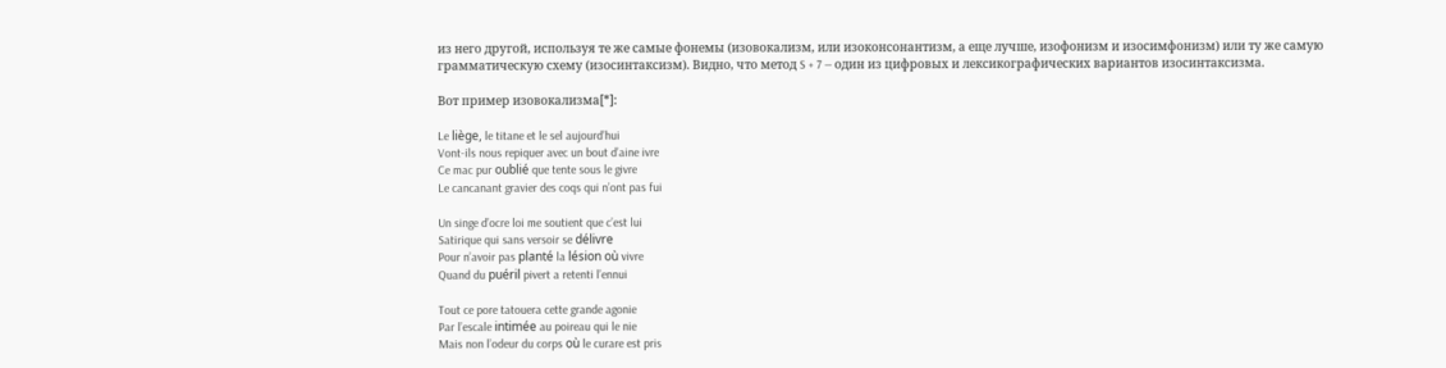из него другой, используя те же самые фонемы (изовокализм, или изоконсонантизм, а еще лучше, изофонизм и изосимфонизм) или ту же самую грамматическую схему (изосинтаксизм). Видно, что метод S + 7 — один из цифровых и лексикографических вариантов изосинтаксизма.

Вот пример изовокализма[*]:

Le liège, le titane et le sel aujourd’hui
Vont-ils nous repiquer avec un bout d’aine ivre
Ce mac pur oublié que tente sous le givre
Le cancanant gravier des coqs qui n’ont pas fui

Un singe d’ocre loi me soutient que c’est lui
Satirique qui sans versoir se délivre
Pour n’avoir pas planté la lésion où vivre
Quand du puéril pivert a retenti l’ennui

Tout ce pore tatouera cette grande agonie
Par l’escale intimée au poireau qui le nie
Mais non l’odeur du corps où le curare est pris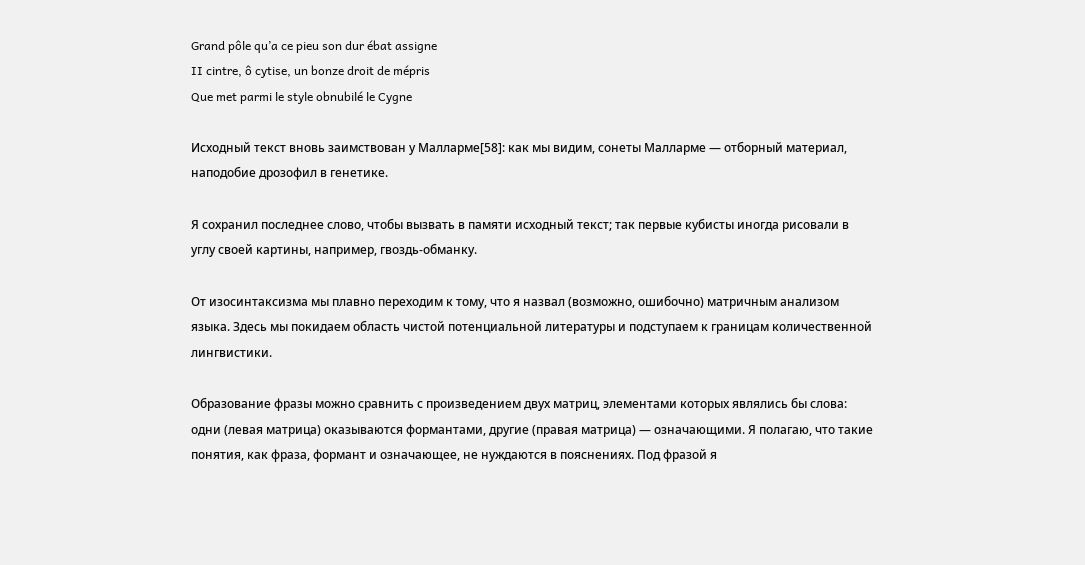Grand pôle qu’a ce pieu son dur ébat assigne
II cintre, ô cytise, un bonze droit de mépris
Que met parmi le style obnubilé le Cygne

Исходный текст вновь заимствован у Малларме[58]: как мы видим, сонеты Малларме — отборный материал, наподобие дрозофил в генетике.

Я сохранил последнее слово, чтобы вызвать в памяти исходный текст; так первые кубисты иногда рисовали в углу своей картины, например, гвоздь-обманку.

От изосинтаксизма мы плавно переходим к тому, что я назвал (возможно, ошибочно) матричным анализом языка. Здесь мы покидаем область чистой потенциальной литературы и подступаем к границам количественной лингвистики.

Образование фразы можно сравнить с произведением двух матриц, элементами которых являлись бы слова: одни (левая матрица) оказываются формантами, другие (правая матрица) — означающими. Я полагаю, что такие понятия, как фраза, формант и означающее, не нуждаются в пояснениях. Под фразой я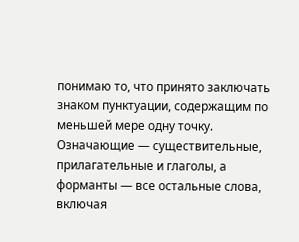понимаю то, что принято заключать знаком пунктуации, содержащим по меньшей мере одну точку. Означающие — существительные, прилагательные и глаголы, а форманты — все остальные слова, включая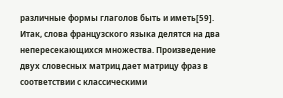различные формы глаголов быть и иметь[59]. Итак, слова французского языка делятся на два непересекающихся множества. Произведение двух словесных матриц дает матрицу фраз в соответствии с классическими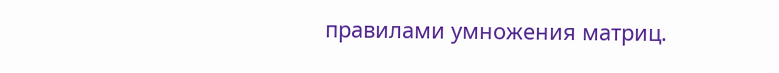правилами умножения матриц.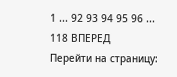1 ... 92 93 94 95 96 ... 118 ВПЕРЕД
Перейти на страницу: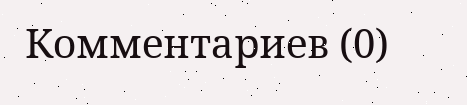Комментариев (0)